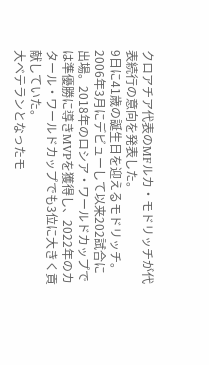クロアチア代表のMFルカ・モドリッチが代表続行の意向を発表した。
9日に41歳の誕生日を迎えるモドリッチ。2006年3月にデビューして以来202試合に出場。2018年のロシア・ワールドカップでは準優勝に導きMVPを獲得し、2022年のカタール・ワールドカップでも3位に大きく貢献していた。
大ベテランとなったモ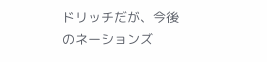ドリッチだが、今後のネーションズ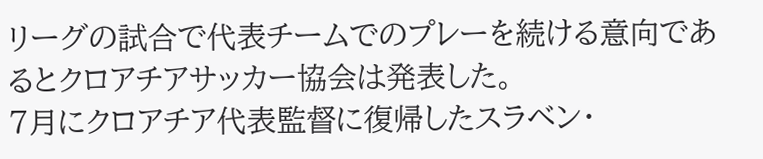リーグの試合で代表チームでのプレーを続ける意向であるとクロアチアサッカー協会は発表した。
7月にクロアチア代表監督に復帰したスラベン・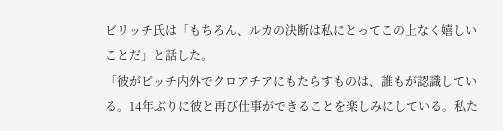ビリッチ氏は「もちろん、ルカの決断は私にとってこの上なく嬉しいことだ」と話した。
「彼がピッチ内外でクロアチアにもたらすものは、誰もが認識している。14年ぶりに彼と再び仕事ができることを楽しみにしている。私た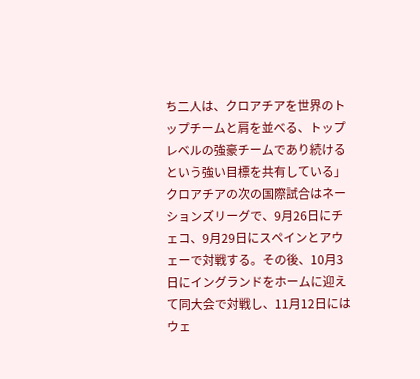ち二人は、クロアチアを世界のトップチームと肩を並べる、トップレベルの強豪チームであり続けるという強い目標を共有している」
クロアチアの次の国際試合はネーションズリーグで、9月26日にチェコ、9月29日にスペインとアウェーで対戦する。その後、10月3日にイングランドをホームに迎えて同大会で対戦し、11月12日にはウェ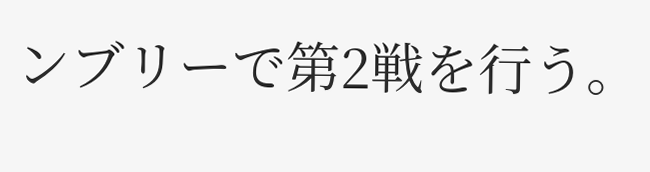ンブリーで第2戦を行う。